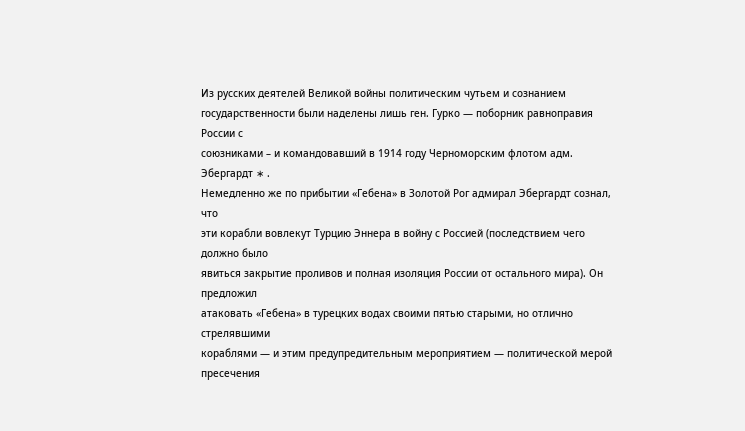Из русских деятелей Великой войны политическим чутьем и сознанием
государственности были наделены лишь ген. Гурко — поборник равноправия России с
союзниками – и командовавший в 1914 году Черноморским флотом адм. Эбергардт ∗ .
Немедленно же по прибытии «Гебена» в Золотой Рог адмирал Эбергардт сознал, что
эти корабли вовлекут Турцию Эннера в войну с Россией (последствием чего должно было
явиться закрытие проливов и полная изоляция России от остального мира). Он предложил
атаковать «Гебена» в турецких водах своими пятью старыми, но отлично стрелявшими
кораблями — и этим предупредительным мероприятием — политической мерой пресечения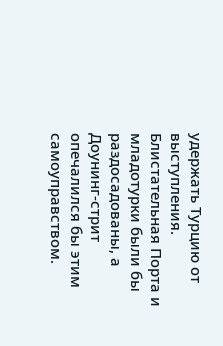удержать Турцию от выступления. Блистательная Порта и младотурки были бы
раздосадованы, а Доунинг-стрит опечалился бы этим самоуправством.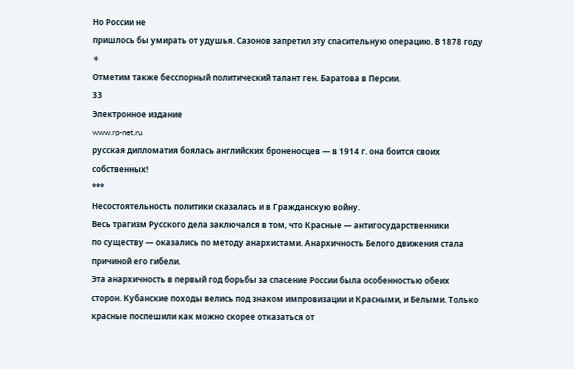Но России не
пришлось бы умирать от удушья. Сазонов запретил эту спасительную операцию. В 1878 году
∗
Отметим также бесспорный политический талант ген. Баратова в Персии.
33
Электронное издание
www.rp-net.ru
русская дипломатия боялась английских броненосцев — в 1914 г. она боится своих
собственных!
***
Несостоятельность политики сказалась и в Гражданскую войну.
Весь трагизм Русского дела заключался в том, что Красные — антигосударственники
по существу — оказались по методу анархистами. Анархичность Белого движения стала
причиной его гибели.
Эта анархичность в первый год борьбы за спасение России была особенностью обеих
сторон. Кубанские походы велись под знаком импровизации и Красными, и Белыми. Только
красные поспешили как можно скорее отказаться от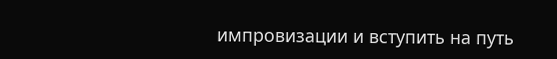импровизации и вступить на путь